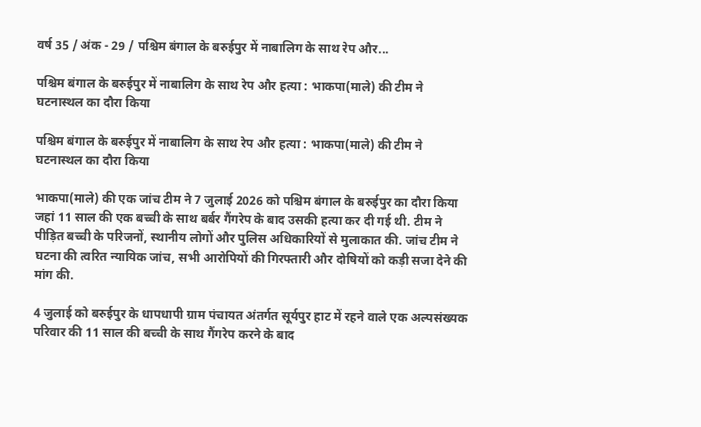वर्ष 35 / अंक - 29 / पश्चिम बंगाल के बरुईपुर में नाबालिग के साथ रेप और...

पश्चिम बंगाल के बरुईपुर में नाबालिग के साथ रेप और हत्या : भाकपा(माले) की टीम ने घटनास्थल का दौरा किया

पश्चिम बंगाल के बरुईपुर में नाबालिग के साथ रेप और हत्या : भाकपा(माले) की टीम ने घटनास्थल का दौरा किया

भाकपा(माले) की एक जांच टीम ने 7 जुलाई 2026 को पश्चिम बंगाल के बरुईपुर का दौरा किया जहां 11 साल की एक बच्ची के साथ बर्बर गैंगरेप के बाद उसकी हत्या कर दी गई थी. टीम ने पीड़ित बच्ची के परिजनों, स्थानीय लोगों और पुलिस अधिकारियों से मुलाकात की. जांच टीम ने घटना की त्वरित न्यायिक जांच, सभी आरोपियों की गिरफ्तारी और दोषियों को कड़ी सजा देने की मांग की.

4 जुलाई को बरुईपुर के धापधापी ग्राम पंचायत अंतर्गत सूर्यपुर हाट में रहने वाले एक अल्पसंख्यक परिवार की 11 साल की बच्ची के साथ गैंगरेप करने के बाद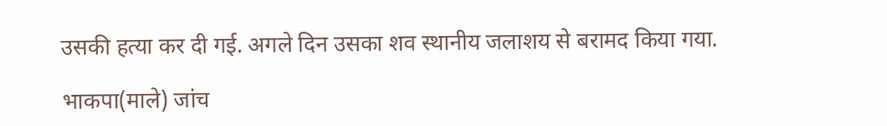उसकी हत्या कर दी गई. अगले दिन उसका शव स्थानीय जलाशय से बरामद किया गया.

भाकपा(माले) जांच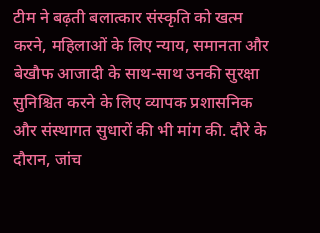टीम ने बढ़ती बलात्कार संस्कृति को खत्म करने, महिलाओं के लिए न्याय, समानता और बेखौफ आजादी के साथ-साथ उनकी सुरक्षा सुनिश्चित करने के लिए व्यापक प्रशासनिक और संस्थागत सुधारों की भी मांग की. दौरे के दौरान, जांच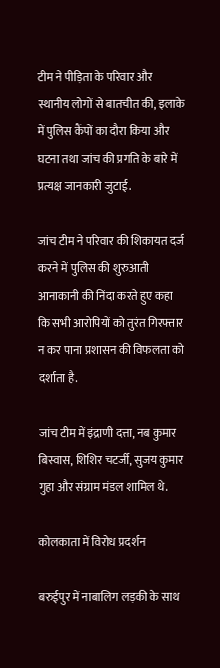टीम ने पीड़िता के परिवार और स्थानीय लोगों से बातचीत की, इलाके में पुलिस कैंपों का दौरा किया और घटना तथा जांच की प्रगति के बारे में प्रत्यक्ष जानकारी जुटाई.

जांच टीम ने परिवार की शिकायत दर्ज करने में पुलिस की शुरुआती आनाकानी की निंदा करते हुए कहा कि सभी आरोपियों को तुरंत गिरफ्तार न कर पाना प्रशासन की विफलता को दर्शाता है.

जांच टीम में इंद्राणी दत्ता, नब कुमार बिस्वास, शिशिर चटर्जी, सुजय कुमार गुहा और संग्राम मंडल शामिल थे.

कोलकाता में विरोध प्रदर्शन

बरुईपुर में नाबालिग लड़की के साथ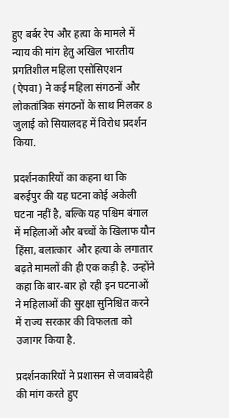हुए बर्बर रेप और हत्या के मामले में न्याय की मांग हेतु अखिल भारतीय प्रगतिशील महिला एसोसिएशन (ऐपवा) ने कई महिला संगठनों और लोकतांत्रिक संगठनों के साथ मिलकर 8 जुलाई को सियालदह में विरोध प्रदर्शन किया.

प्रदर्शनकारियों का कहना था कि बरुईपुर की यह घटना कोई अकेली घटना नहीं है, बल्कि यह पश्चिम बंगाल में महिलाओं और बच्चों के खिलाफ यौन हिंसा, बलात्कार  और हत्या के लगातार बढ़ते मामलों की ही एक कड़ी है. उन्होंने कहा कि बार-बार हो रही इन घटनाओं ने महिलाओं की सुरक्षा सुनिश्चित करने में राज्य सरकार की विफलता को उजागर किया है.

प्रदर्शनकारियों ने प्रशासन से जवाबदेही की मांग करते हुए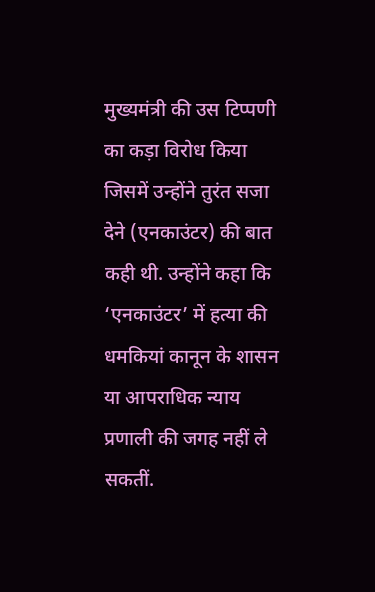मुख्यमंत्री की उस टिप्पणी का कड़ा विरोध किया जिसमें उन्होंने तुरंत सजा देने (एनकाउंटर) की बात कही थी. उन्होंने कहा कि ‘एनकाउंटर’ में हत्या की धमकियां कानून के शासन या आपराधिक न्याय प्रणाली की जगह नहीं ले सकतीं.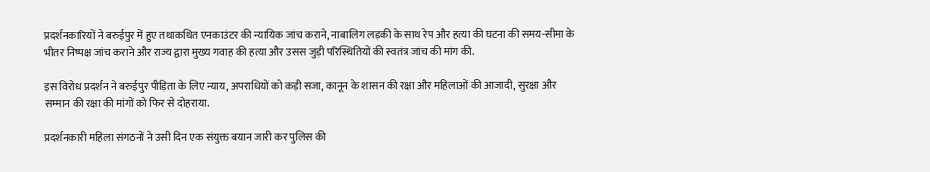प्रदर्शनकारियों ने बरुईपुर में हुए तथाकथित एनकाउंटर की न्यायिक जांच कराने, नाबालिग लड़की के साथ रेप और हत्या की घटना की समय-सीमा के भीतर निष्पक्ष जांच कराने और राज्य द्वारा मुख्य गवाह की हत्या और उसस जुड़ी परिस्थितियों की स्वतंत्र जांच की मांग की.

इस विरोध प्रदर्शन ने बरुईपुर पीड़िता के लिए न्याय, अपराधियों को कड़ी सजा, कानून के शासन की रक्षा और महिलाओं की आजादी, सुरक्षा और सम्मान की रक्षा की मांगों को फिर से दोहराया.

प्रदर्शनकारी महिला संगठनों ने उसी दिन एक संयुक्त बयान जारी कर पुलिस की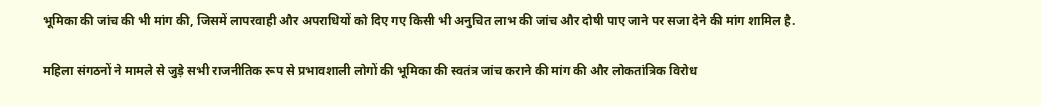भूमिका की जांच की भी मांग की, जिसमें लापरवाही और अपराधियों को दिए गए किसी भी अनुचित लाभ की जांच और दोषी पाए जाने पर सजा देने की मांग शामिल है.

महिला संगठनों ने मामले से जुड़े सभी राजनीतिक रूप से प्रभावशाली लोगों की भूमिका की स्वतंत्र जांच कराने की मांग की और लोकतांत्रिक विरोध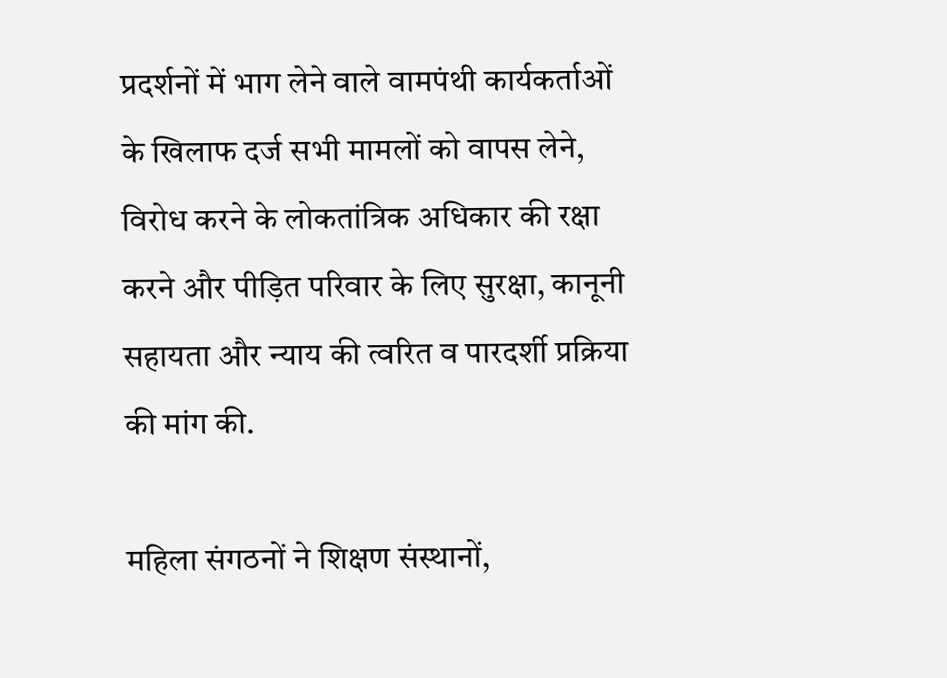प्रदर्शनों में भाग लेने वाले वामपंथी कार्यकर्ताओं के खिलाफ दर्ज सभी मामलों को वापस लेने, विरोध करने के लोकतांत्रिक अधिकार की रक्षा करने और पीड़ित परिवार के लिए सुरक्षा, कानूनी सहायता और न्याय की त्वरित व पारदर्शी प्रक्रिया की मांग की.

महिला संगठनों ने शिक्षण संस्थानों,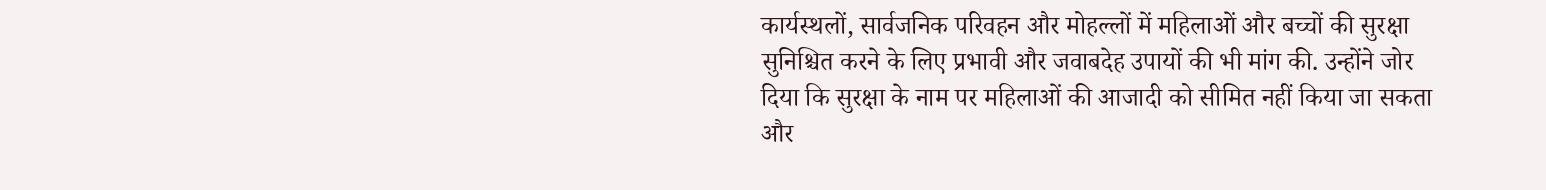कार्यस्थलों, सार्वजनिक परिवहन और मोहल्लों में महिलाओं और बच्चों की सुरक्षा सुनिश्चित करने के लिए प्रभावी और जवाबदेह उपायों की भी मांग की. उन्होंने जोर दिया कि सुरक्षा के नाम पर महिलाओं की आजादी को सीमित नहीं किया जा सकता और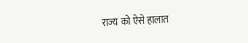राज्य को ऐसे हालात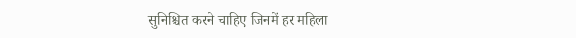सुनिश्चित करने चाहिए जिनमें हर महिला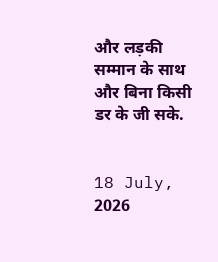और लड़की सम्मान के साथ और बिना किसी डर के जी सके.


18 July, 2026